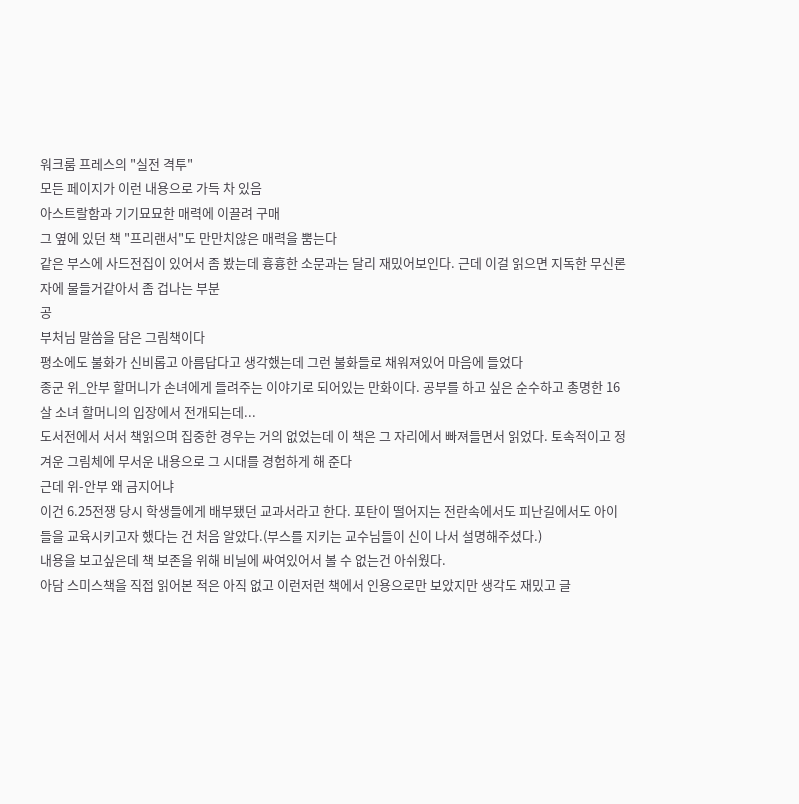워크룸 프레스의 "실전 격투"
모든 페이지가 이런 내용으로 가득 차 있음
아스트랄함과 기기묘묘한 매력에 이끌려 구매
그 옆에 있던 책 "프리랜서"도 만만치않은 매력을 뿜는다
같은 부스에 사드전집이 있어서 좀 봤는데 흉흉한 소문과는 달리 재밌어보인다. 근데 이걸 읽으면 지독한 무신론자에 물들거같아서 좀 겁나는 부분
공
부처님 말씀을 담은 그림책이다
평소에도 불화가 신비롭고 아름답다고 생각했는데 그런 불화들로 채워져있어 마음에 들었다
종군 위_안부 할머니가 손녀에게 들려주는 이야기로 되어있는 만화이다. 공부를 하고 싶은 순수하고 총명한 16살 소녀 할머니의 입장에서 전개되는데...
도서전에서 서서 책읽으며 집중한 경우는 거의 없었는데 이 책은 그 자리에서 빠져들면서 읽었다. 토속적이고 정겨운 그림체에 무서운 내용으로 그 시대를 경험하게 해 준다
근데 위-안부 왜 금지어냐
이건 6.25전쟁 당시 학생들에게 배부됐던 교과서라고 한다. 포탄이 떨어지는 전란속에서도 피난길에서도 아이들을 교육시키고자 했다는 건 처음 알았다.(부스를 지키는 교수님들이 신이 나서 설명해주셨다.)
내용을 보고싶은데 책 보존을 위해 비닐에 싸여있어서 볼 수 없는건 아쉬웠다.
아담 스미스책을 직접 읽어본 적은 아직 없고 이런저런 책에서 인용으로만 보았지만 생각도 재밌고 글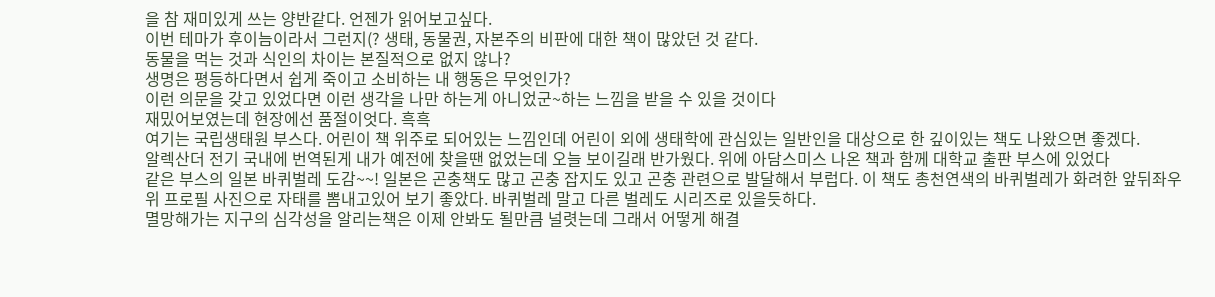을 참 재미있게 쓰는 양반같다. 언젠가 읽어보고싶다.
이번 테마가 후이늠이라서 그런지(? 생태, 동물권, 자본주의 비판에 대한 책이 많았던 것 같다.
동물을 먹는 것과 식인의 차이는 본질적으로 없지 않나?
생명은 평등하다면서 쉽게 죽이고 소비하는 내 행동은 무엇인가?
이런 의문을 갖고 있었다면 이런 생각을 나만 하는게 아니었군~하는 느낌을 받을 수 있을 것이다
재밌어보였는데 현장에선 품절이엇다. 흑흑
여기는 국립생태원 부스다. 어린이 책 위주로 되어있는 느낌인데 어린이 외에 생태학에 관심있는 일반인을 대상으로 한 깊이있는 책도 나왔으면 좋겠다.
알렉산더 전기 국내에 번역된게 내가 예전에 찾을땐 없었는데 오늘 보이길래 반가웠다. 위에 아담스미스 나온 책과 함께 대학교 출판 부스에 있었다
같은 부스의 일본 바퀴벌레 도감~~! 일본은 곤충책도 많고 곤충 잡지도 있고 곤충 관련으로 발달해서 부럽다. 이 책도 총천연색의 바퀴벌레가 화려한 앞뒤좌우위 프로필 사진으로 자태를 뽐내고있어 보기 좋았다. 바퀴벌레 말고 다른 벌레도 시리즈로 있을듯하다.
멸망해가는 지구의 심각성을 알리는책은 이제 안봐도 될만큼 널렷는데 그래서 어떻게 해결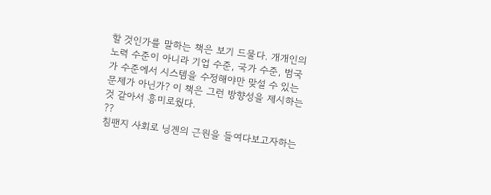할 것인가를 말하는 책은 보기 드물다. 개개인의 노력 수준이 아니라 기업 수준, 국가 수준, 범국가 수준에서 시스템을 수정해야만 맞설 수 있는 문제가 아닌가? 이 책은 그런 방향성을 제시하는 것 같아서 흥미로웠다.
??
침팬지 사회로 닝겐의 근원을 들여다보고자하는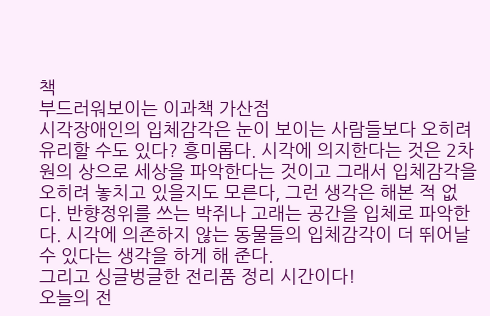책
부드러워보이는 이과책 가산점
시각장애인의 입체감각은 눈이 보이는 사람들보다 오히려 유리할 수도 있다? 흥미롭다. 시각에 의지한다는 것은 2차원의 상으로 세상을 파악한다는 것이고 그래서 입체감각을 오히려 놓치고 있을지도 모른다, 그런 생각은 해본 적 없다. 반향정위를 쓰는 박쥐나 고래는 공간을 입체로 파악한다. 시각에 의존하지 않는 동물들의 입체감각이 더 뛰어날 수 있다는 생각을 하게 해 준다.
그리고 싱글벙글한 전리품 정리 시간이다!
오늘의 전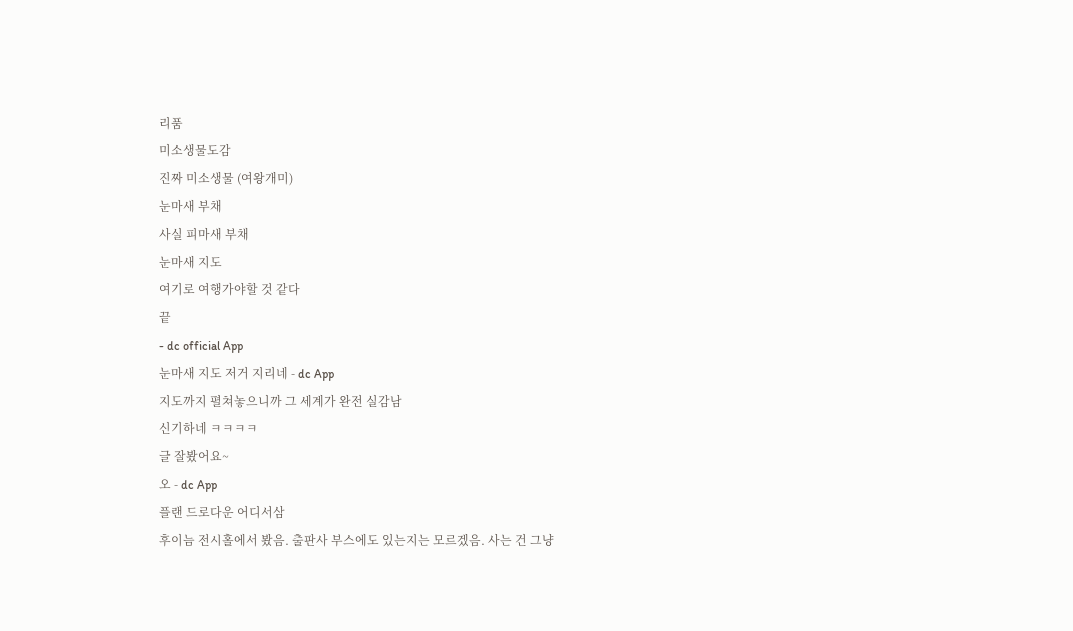리품
미소생물도감
진짜 미소생물 (여왕개미)
눈마새 부채
사실 피마새 부채
눈마새 지도
여기로 여행가야할 것 같다
끝
- dc official App
눈마새 지도 저거 지리네 - dc App
지도까지 펼쳐놓으니까 그 세계가 완전 실감남
신기하네 ㅋㅋㅋㅋ
글 잘봤어요~
오 - dc App
플랜 드로다운 어디서삼
후이늠 전시홀에서 봤음. 출판사 부스에도 있는지는 모르겠음. 사는 건 그냥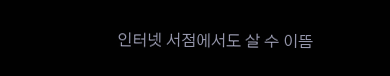인터넷 서점에서도 살 수 이뜸